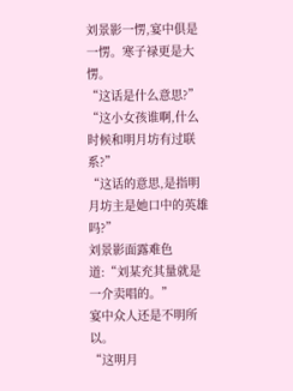刘景影一愣,宴中俱是一愣。寒子禄更是大愣。
“这话是什么意思?”
“这小女孩谁啊,什么时候和明月坊有过联系?”
“这话的意思,是指明月坊主是她口中的英雄吗?”
刘景影面露难色道:“刘某充其量就是一介卖唱的。”
宴中众人还是不明所以。
“这明月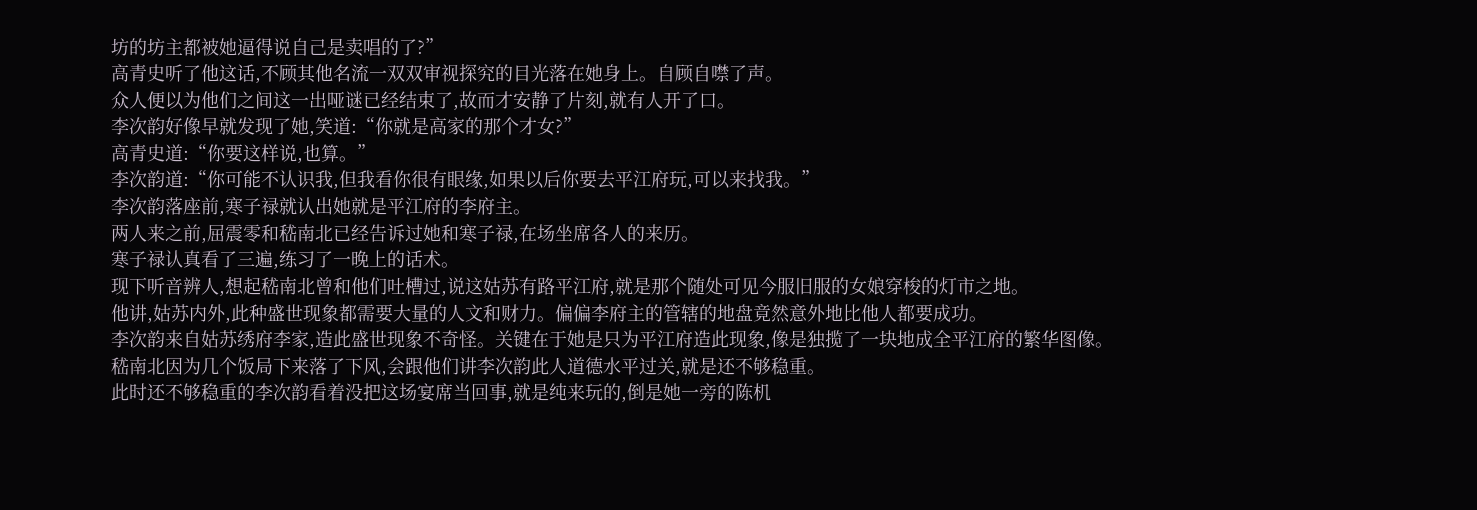坊的坊主都被她逼得说自己是卖唱的了?”
高青史听了他这话,不顾其他名流一双双审视探究的目光落在她身上。自顾自噤了声。
众人便以为他们之间这一出哑谜已经结束了,故而才安静了片刻,就有人开了口。
李次韵好像早就发现了她,笑道:“你就是高家的那个才女?”
高青史道:“你要这样说,也算。”
李次韵道:“你可能不认识我,但我看你很有眼缘,如果以后你要去平江府玩,可以来找我。”
李次韵落座前,寒子禄就认出她就是平江府的李府主。
两人来之前,屈震零和嵇南北已经告诉过她和寒子禄,在场坐席各人的来历。
寒子禄认真看了三遍,练习了一晚上的话术。
现下听音辨人,想起嵇南北曾和他们吐槽过,说这姑苏有路平江府,就是那个随处可见今服旧服的女娘穿梭的灯市之地。
他讲,姑苏内外,此种盛世现象都需要大量的人文和财力。偏偏李府主的管辖的地盘竟然意外地比他人都要成功。
李次韵来自姑苏绣府李家,造此盛世现象不奇怪。关键在于她是只为平江府造此现象,像是独揽了一块地成全平江府的繁华图像。
嵇南北因为几个饭局下来落了下风,会跟他们讲李次韵此人道德水平过关,就是还不够稳重。
此时还不够稳重的李次韵看着没把这场宴席当回事,就是纯来玩的,倒是她一旁的陈机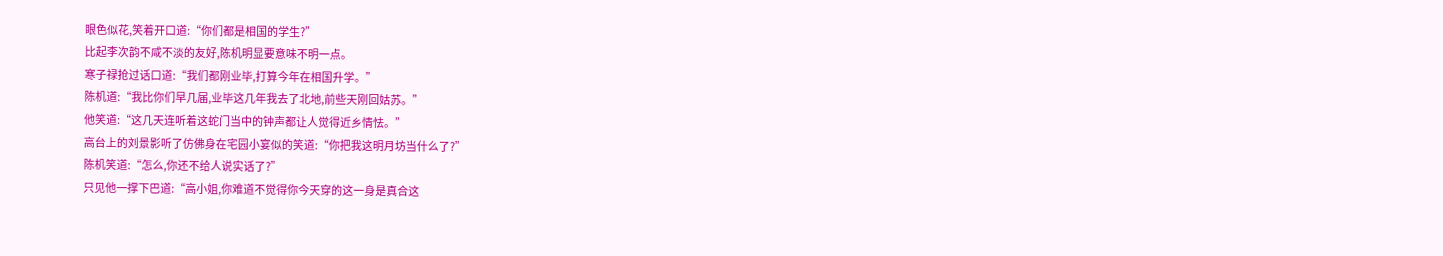眼色似花,笑着开口道:“你们都是相国的学生?”
比起李次韵不咸不淡的友好,陈机明显要意味不明一点。
寒子禄抢过话口道:“我们都刚业毕,打算今年在相国升学。”
陈机道:“我比你们早几届,业毕这几年我去了北地,前些天刚回姑苏。”
他笑道:“这几天连听着这蛇门当中的钟声都让人觉得近乡情怯。”
高台上的刘景影听了仿佛身在宅园小宴似的笑道:“你把我这明月坊当什么了?”
陈机笑道:“怎么,你还不给人说实话了?”
只见他一撑下巴道:“高小姐,你难道不觉得你今天穿的这一身是真合这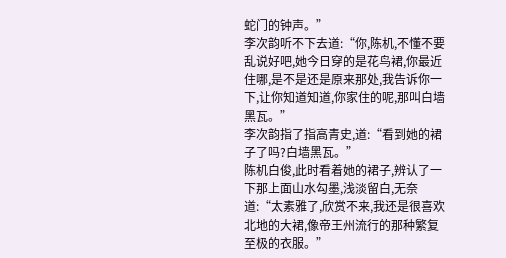蛇门的钟声。”
李次韵听不下去道:“你,陈机,不懂不要乱说好吧,她今日穿的是花鸟裙,你最近住哪,是不是还是原来那处,我告诉你一下,让你知道知道,你家住的呢,那叫白墙黑瓦。”
李次韵指了指高青史,道:“看到她的裙子了吗?白墙黑瓦。”
陈机白俊,此时看着她的裙子,辨认了一下那上面山水勾墨,浅淡留白,无奈道:“太素雅了,欣赏不来,我还是很喜欢北地的大裙,像帝王州流行的那种繁复至极的衣服。”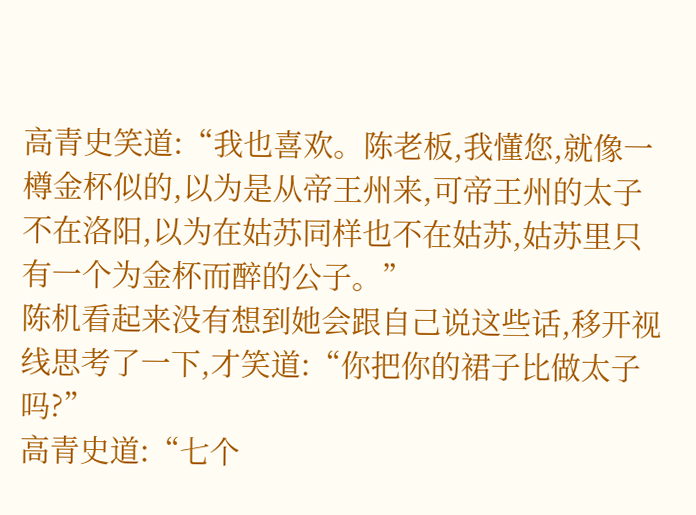高青史笑道:“我也喜欢。陈老板,我懂您,就像一樽金杯似的,以为是从帝王州来,可帝王州的太子不在洛阳,以为在姑苏同样也不在姑苏,姑苏里只有一个为金杯而醉的公子。”
陈机看起来没有想到她会跟自己说这些话,移开视线思考了一下,才笑道:“你把你的裙子比做太子吗?”
高青史道:“七个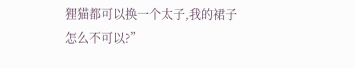狸猫都可以换一个太子,我的裙子怎么不可以?”